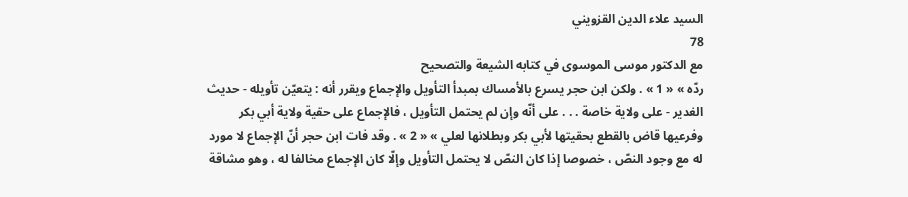السيد علاء الدين القزويني
78
مع الدكتور موسى الموسوى في كتابه الشيعة والتصحيح
ردّه » « 1 » . ولكن ابن حجر يسرع بالأمساك بمبدأ التأويل والإجماع ويقرر أنه : يتعيّن تأويله - حديث الغدير - على ولاية خاصة . . . على أنّه وإن لم يحتمل التأويل ، فالإجماع على حقية ولاية أبي بكر وفرعيها قاض بالقطع بحقيتها لأبي بكر وبطلانها لعلي » « 2 » . وقد فات ابن حجر أنّ الإجماع لا مورد له مع وجود النصّ ، خصوصا إذا كان النصّ لا يحتمل التأويل وإلّا كان الإجماع مخالفا له ، وهو مشاقة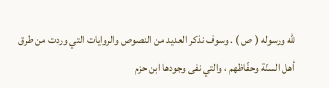للّه ورسوله ( ص ) . وسوف نذكر العديد من النصوص والروايات التي وردت من طرق أهل السنّة وحفّاظهم ، والتي نفى وجودها ابن حزم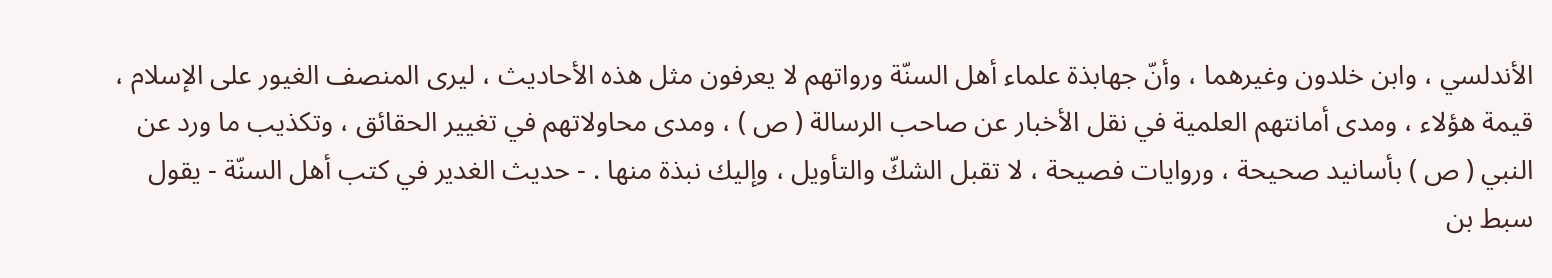الأندلسي ، وابن خلدون وغيرهما ، وأنّ جهابذة علماء أهل السنّة ورواتهم لا يعرفون مثل هذه الأحاديث ، ليرى المنصف الغيور على الإسلام ، قيمة هؤلاء ، ومدى أمانتهم العلمية في نقل الأخبار عن صاحب الرسالة ( ص ) ، ومدى محاولاتهم في تغيير الحقائق ، وتكذيب ما ورد عن النبي ( ص ) بأسانيد صحيحة ، وروايات فصيحة ، لا تقبل الشكّ والتأويل ، وإليك نبذة منها . - حديث الغدير في كتب أهل السنّة - يقول سبط بن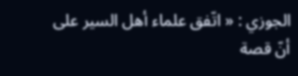الجوزي : « اتّفق علماء أهل السير على أنّ قصة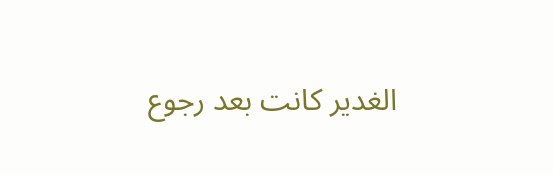الغدير كانت بعد رجوع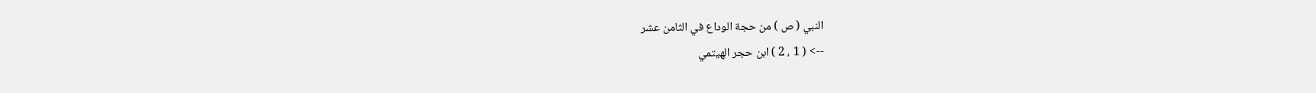النبي ( ص ) من حجة الوداع في الثامن عشر
--> ( 1 ، 2 ) ابن حجر الهيتمي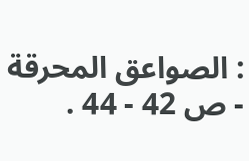: الصواعق المحرقة - ص 42 - 44 .